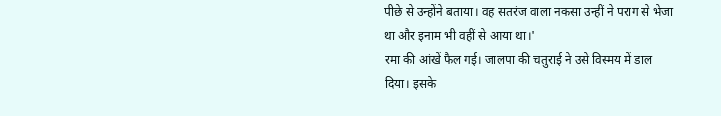पीछे से उन्होंने बताया। वह सतरंज वाला नकसा उन्हीं ने पराग से भेजा था और इनाम भी वहीं से आया था।'
रमा की आंखें फैल गई। जालपा की चतुराई ने उसे विस्मय में डाल दिया। इसके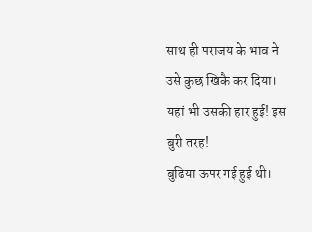साथ ही पराजय के भाव ने उसे कुछ खिकै कर दिया। यहां भी उसकी हार हुई! इस बुरी तरह!
बुढिया ऊपर गई हुई थी।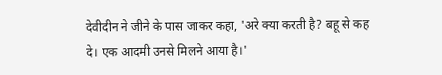देवीदीन ने जीने के पास जाकर कहा, 'अरे क्या करती है? बहू से कह दे। एक आदमी उनसे मिलने आया है।'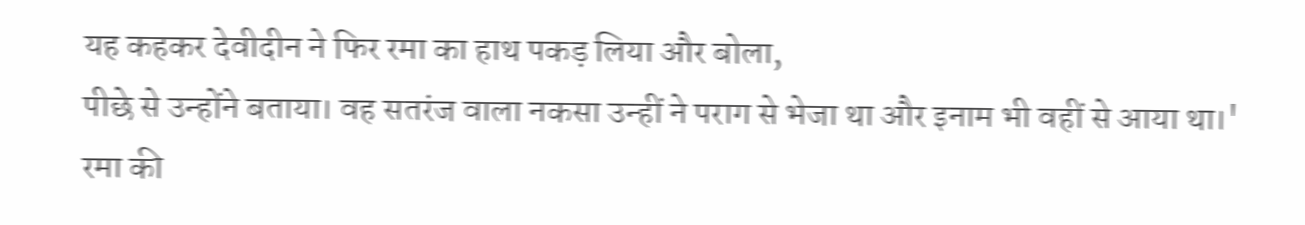यह कहकर देवीदीन ने फिर रमा का हाथ पकड़ लिया और बोला,
पीछे से उन्होंने बताया। वह सतरंज वाला नकसा उन्हीं ने पराग से भेजा था और इनाम भी वहीं से आया था।'
रमा की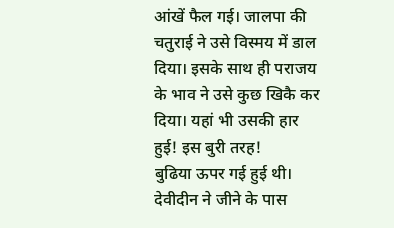आंखें फैल गई। जालपा की चतुराई ने उसे विस्मय में डाल दिया। इसके साथ ही पराजय के भाव ने उसे कुछ खिकै कर दिया। यहां भी उसकी हार हुई! इस बुरी तरह!
बुढिया ऊपर गई हुई थी। देवीदीन ने जीने के पास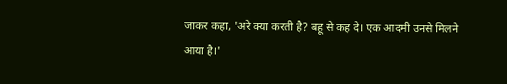जाकर कहा, 'अरे क्या करती है? बहू से कह दे। एक आदमी उनसे मिलने आया है।'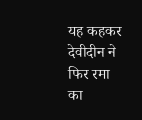यह कहकर देवीदीन ने फिर रमा का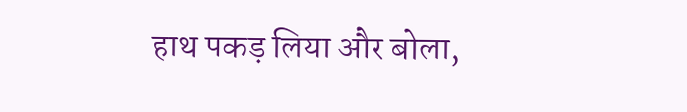हाथ पकड़ लिया और बोला,